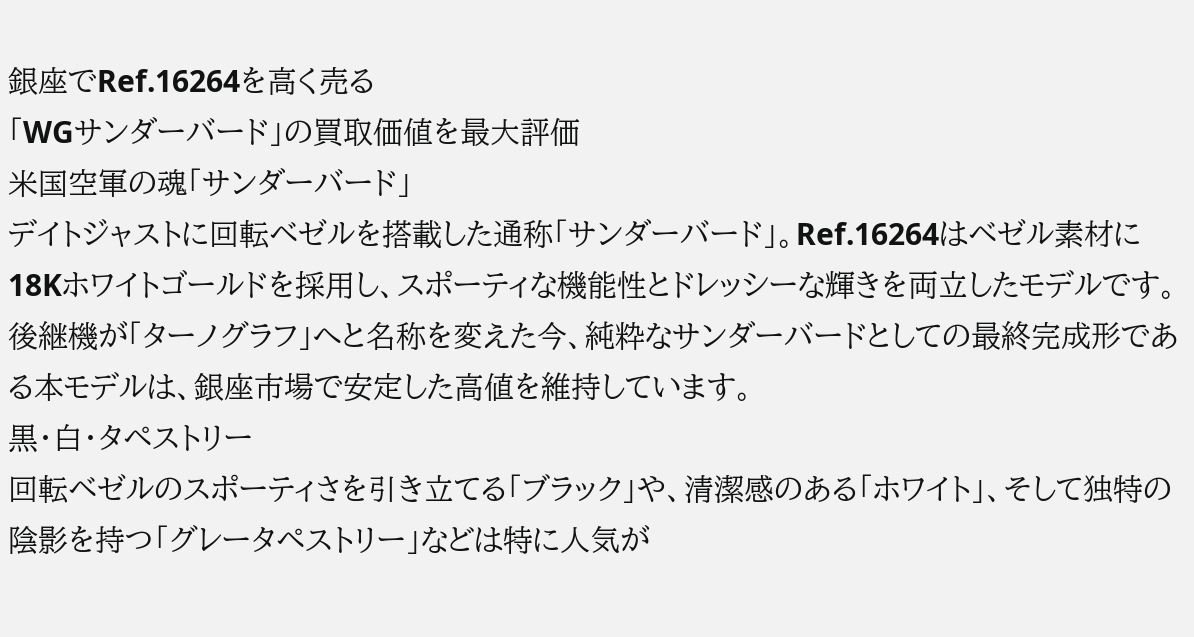銀座でRef.16264を高く売る
「WGサンダーバード」の買取価値を最大評価
米国空軍の魂「サンダーバード」
デイトジャストに回転ベゼルを搭載した通称「サンダーバード」。Ref.16264はベゼル素材に18Kホワイトゴールドを採用し、スポーティな機能性とドレッシーな輝きを両立したモデルです。後継機が「ターノグラフ」へと名称を変えた今、純粋なサンダーバードとしての最終完成形である本モデルは、銀座市場で安定した高値を維持しています。
黒・白・タペストリー
回転ベゼルのスポーティさを引き立てる「ブラック」や、清潔感のある「ホワイト」、そして独特の陰影を持つ「グレータペストリー」などは特に人気が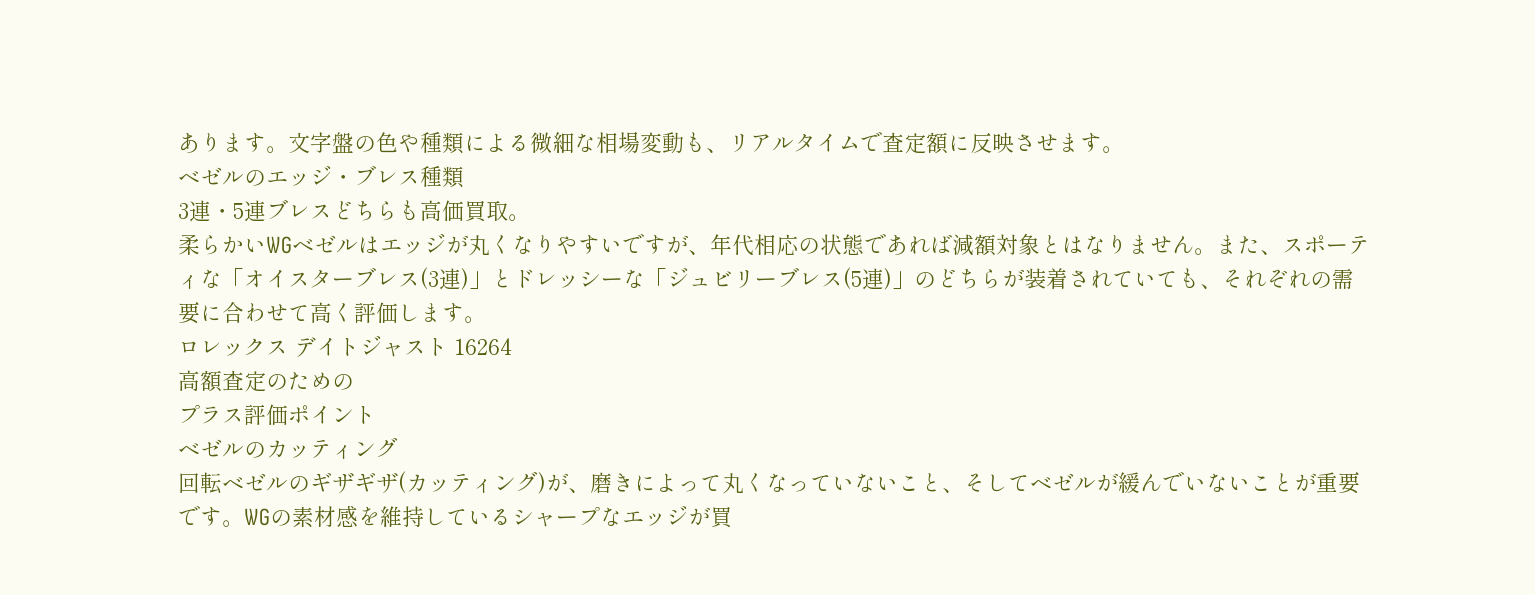あります。文字盤の色や種類による微細な相場変動も、リアルタイムで査定額に反映させます。
ベゼルのエッジ・ブレス種類
3連・5連ブレスどちらも高価買取。
柔らかいWGベゼルはエッジが丸くなりやすいですが、年代相応の状態であれば減額対象とはなりません。また、スポーティな「オイスターブレス(3連)」とドレッシーな「ジュビリーブレス(5連)」のどちらが装着されていても、それぞれの需要に合わせて高く評価します。
ロレックス デイトジャスト 16264
高額査定のための
プラス評価ポイント
ベゼルのカッティング
回転ベゼルのギザギザ(カッティング)が、磨きによって丸くなっていないこと、そしてベゼルが緩んでいないことが重要です。WGの素材感を維持しているシャープなエッジが買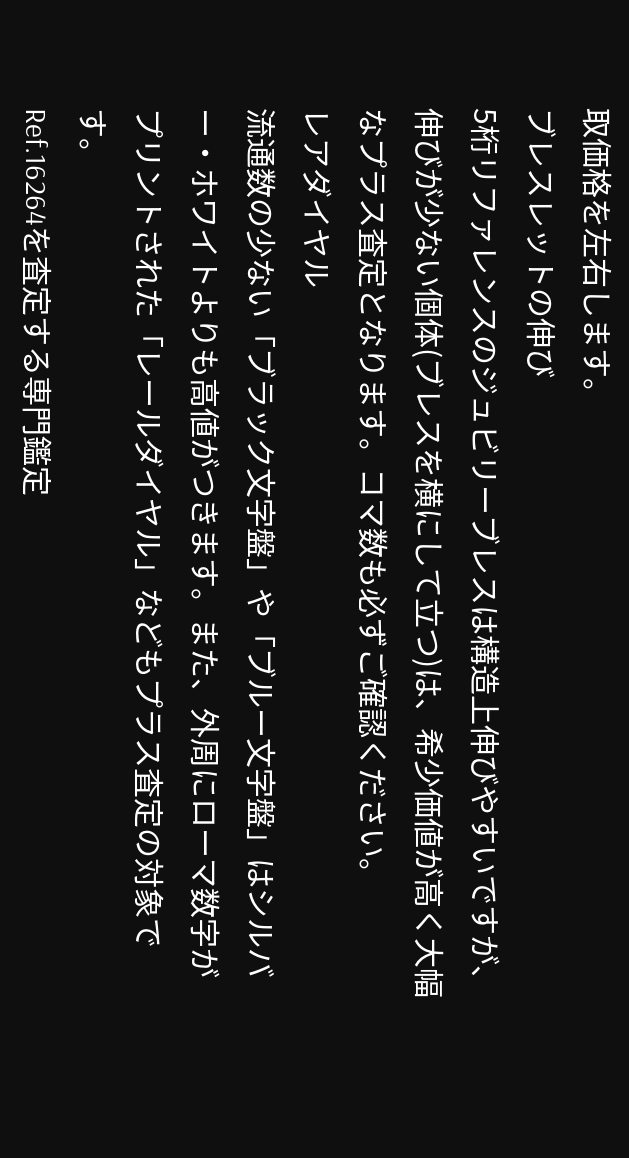取価格を左右します。
ブレスレットの伸び
5桁リファレンスのジュビリーブレスは構造上伸びやすいですが、伸びが少ない個体(ブレスを横にして立つ)は、希少価値が高く大幅なプラス査定となります。コマ数も必ずご確認ください。
レアダイヤル
流通数の少ない「ブラック文字盤」や「ブルー文字盤」はシルバー・ホワイトよりも高値がつきます。また、外周にローマ数字がプリントされた「レールダイヤル」などもプラス査定の対象です。
Ref.16264を査定する専門鑑定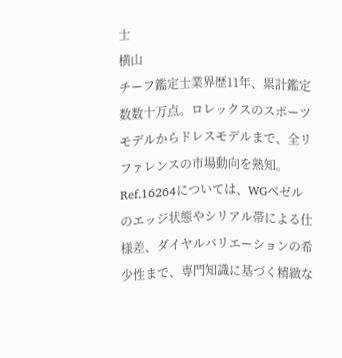士
横山
チーフ鑑定士業界歴11年、累計鑑定数数十万点。ロレックスのスポーツモデルからドレスモデルまで、全リファレンスの市場動向を熟知。Ref.16264については、WGベゼルのエッジ状態やシリアル帯による仕様差、ダイヤルバリエーションの希少性まで、専門知識に基づく精緻な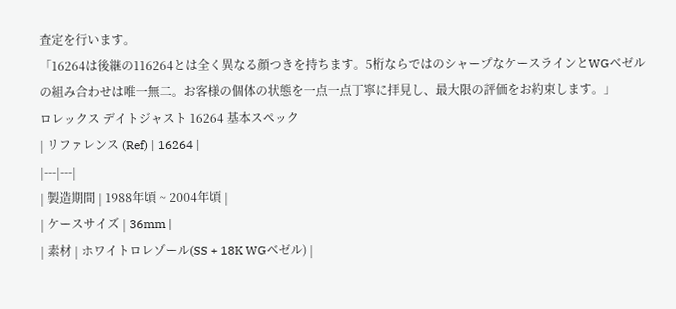査定を行います。
「16264は後継の116264とは全く異なる顔つきを持ちます。5桁ならではのシャープなケースラインとWGベゼルの組み合わせは唯一無二。お客様の個体の状態を一点一点丁寧に拝見し、最大限の評価をお約束します。」
ロレックス デイトジャスト 16264 基本スペック
| リファレンス (Ref) | 16264 |
|---|---|
| 製造期間 | 1988年頃 ~ 2004年頃 |
| ケースサイズ | 36mm |
| 素材 | ホワイトロレゾール(SS + 18K WGベゼル) |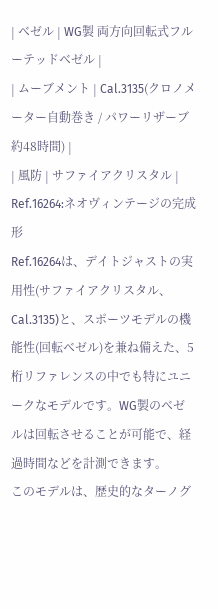| ベゼル | WG製 両方向回転式フルーテッドベゼル |
| ムーブメント | Cal.3135(クロノメーター自動巻き / パワーリザーブ約48時間) |
| 風防 | サファイアクリスタル |
Ref.16264:ネオヴィンテージの完成形
Ref.16264は、デイトジャストの実用性(サファイアクリスタル、Cal.3135)と、スポーツモデルの機能性(回転ベゼル)を兼ね備えた、5桁リファレンスの中でも特にユニークなモデルです。WG製のベゼルは回転させることが可能で、経過時間などを計測できます。
このモデルは、歴史的なターノグ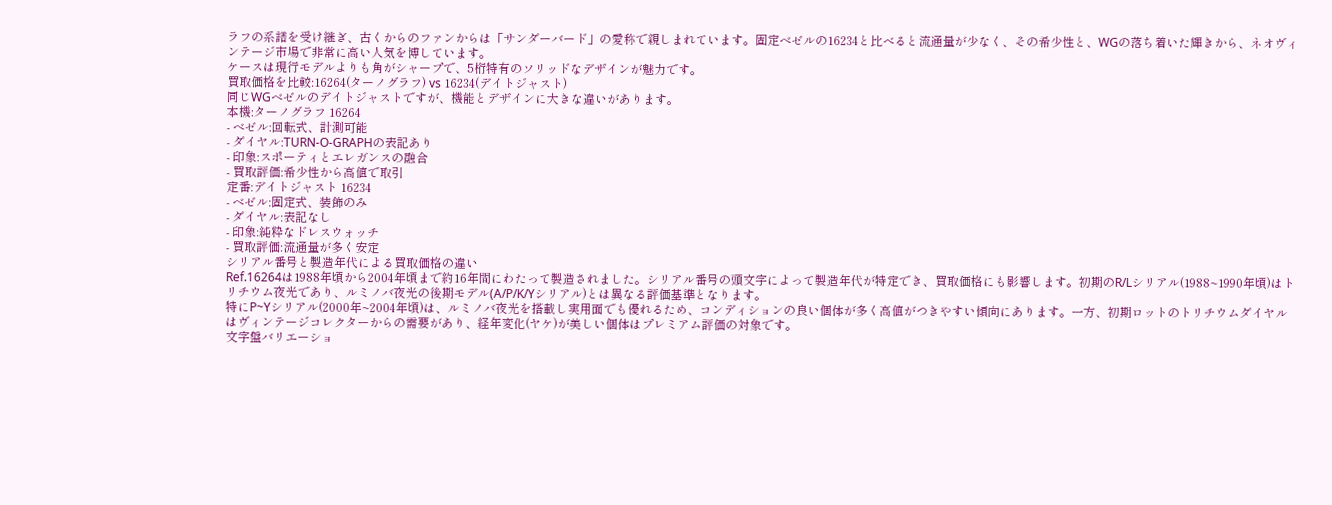ラフの系譜を受け継ぎ、古くからのファンからは「サンダーバード」の愛称で親しまれています。固定ベゼルの16234と比べると流通量が少なく、その希少性と、WGの落ち着いた輝きから、ネオヴィンテージ市場で非常に高い人気を博しています。
ケースは現行モデルよりも角がシャープで、5桁特有のソリッドなデザインが魅力です。
買取価格を比較:16264(ターノグラフ) vs 16234(デイトジャスト)
同じWGベゼルのデイトジャストですが、機能とデザインに大きな違いがあります。
本機:ターノグラフ 16264
- ベゼル:回転式、計測可能
- ダイヤル:TURN-O-GRAPHの表記あり
- 印象:スポーティとエレガンスの融合
- 買取評価:希少性から高値で取引
定番:デイトジャスト 16234
- ベゼル:固定式、装飾のみ
- ダイヤル:表記なし
- 印象:純粋なドレスウォッチ
- 買取評価:流通量が多く安定
シリアル番号と製造年代による買取価格の違い
Ref.16264は1988年頃から2004年頃まで約16年間にわたって製造されました。シリアル番号の頭文字によって製造年代が特定でき、買取価格にも影響します。初期のR/Lシリアル(1988~1990年頃)はトリチウム夜光であり、ルミノバ夜光の後期モデル(A/P/K/Yシリアル)とは異なる評価基準となります。
特にP~Yシリアル(2000年~2004年頃)は、ルミノバ夜光を搭載し実用面でも優れるため、コンディションの良い個体が多く高値がつきやすい傾向にあります。一方、初期ロットのトリチウムダイヤルはヴィンテージコレクターからの需要があり、経年変化(ヤケ)が美しい個体はプレミアム評価の対象です。
文字盤バリエーショ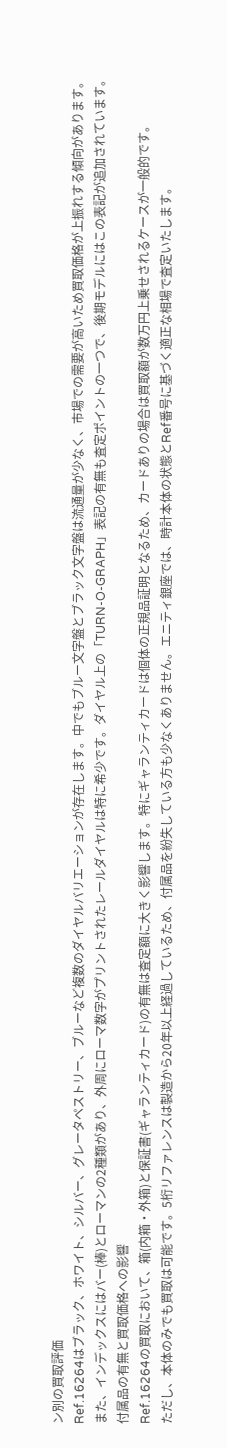ン別の買取評価
Ref.16264はブラック、ホワイト、シルバー、グレータペストリー、ブルーなど複数のダイヤルバリエーションが存在します。中でもブルー文字盤とブラック文字盤は流通量が少なく、市場での需要が高いため買取価格が上振れする傾向があります。
また、インデックスにはバー(棒)とローマンの2種類があり、外周にローマ数字がプリントされたレールダイヤルは特に希少です。ダイヤル上の「TURN-O-GRAPH」表記の有無も査定ポイントの一つで、後期モデルにはこの表記が追加されています。
付属品の有無と買取価格への影響
Ref.16264の買取において、箱(内箱・外箱)と保証書(ギャランティカード)の有無は査定額に大きく影響します。特にギャランティカードは個体の正規品証明となるため、カードありの場合は買取額が数万円上乗せされるケースが一般的です。
ただし、本体のみでも買取は可能です。5桁リファレンスは製造から20年以上経過しているため、付属品を紛失している方も少なくありません。エニティ銀座では、時計本体の状態とRef番号に基づく適正な相場で査定いたします。